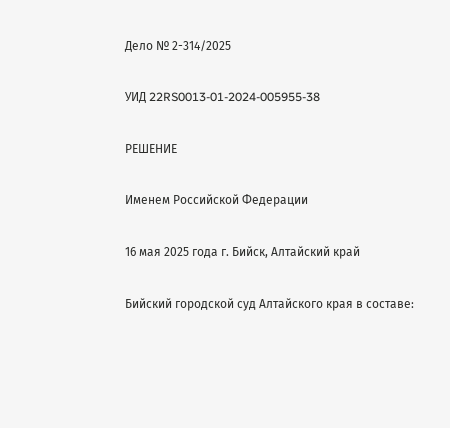Дело № 2-314/2025

УИД 22RS0013-01-2024-005955-38

РЕШЕНИЕ

Именем Российской Федерации

16 мая 2025 года г. Бийск, Алтайский край

Бийский городской суд Алтайского края в составе: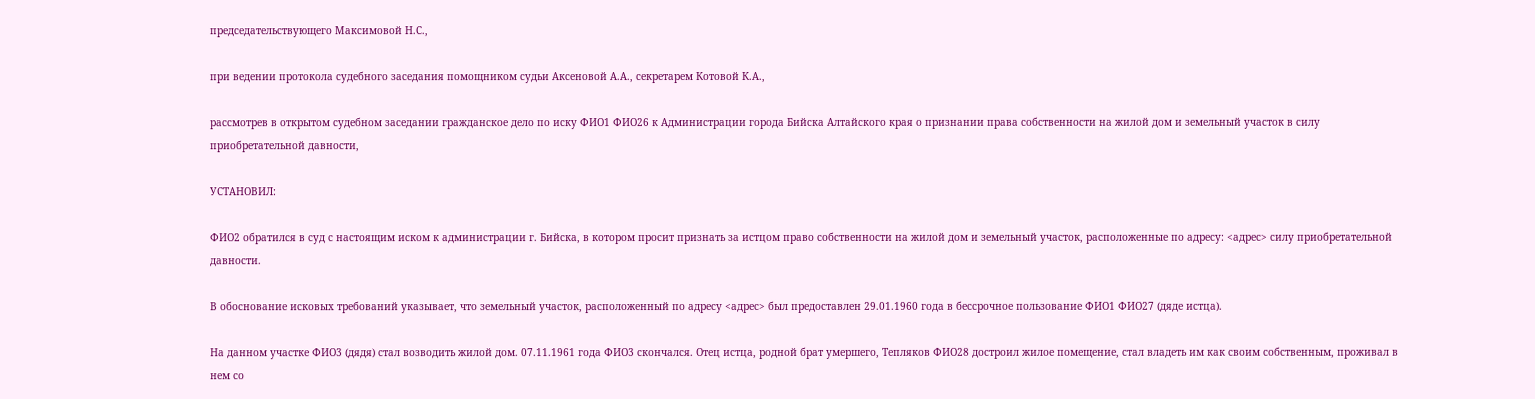председательствующего Максимовой Н.С.,

при ведении протокола судебного заседания помощником судьи Аксеновой А.А., секретарем Котовой К.А.,

рассмотрев в открытом судебном заседании гражданское дело по иску ФИО1 ФИО26 к Администрации города Бийска Алтайского края о признании права собственности на жилой дом и земельный участок в силу приобретательной давности,

УСТАНОВИЛ:

ФИО2 обратился в суд с настоящим иском к администрации г. Бийска, в котором просит признать за истцом право собственности на жилой дом и земельный участок, расположенные по адресу: <адрес> силу приобретательной давности.

В обоснование исковых требований указывает, что земельный участок, расположенный по адресу <адрес> был предоставлен 29.01.1960 года в бессрочное пользование ФИО1 ФИО27 (дяде истца).

На данном участке ФИО3 (дядя) стал возводить жилой дом. 07.11.1961 года ФИО3 скончался. Отец истца, родной брат умершего, Тепляков ФИО28 достроил жилое помещение, стал владеть им как своим собственным, проживал в нем со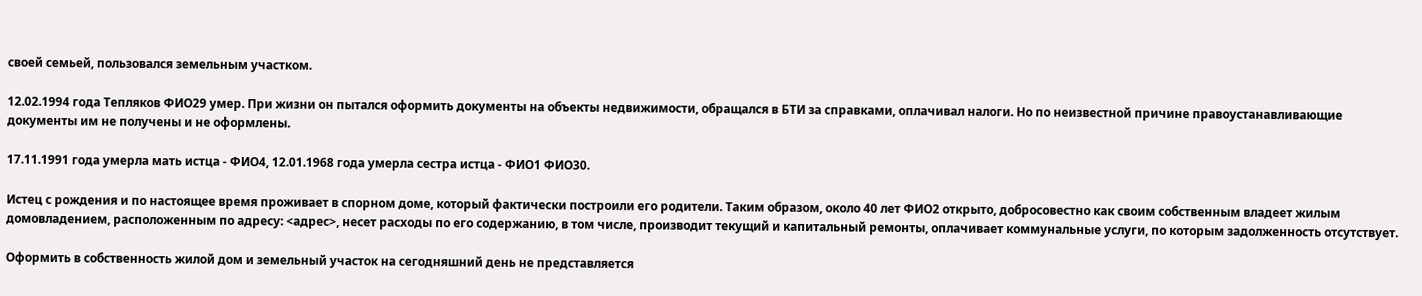своей семьей, пользовался земельным участком.

12.02.1994 года Тепляков ФИО29 умер. При жизни он пытался оформить документы на объекты недвижимости, обращался в БТИ за справками, оплачивал налоги. Но по неизвестной причине правоустанавливающие документы им не получены и не оформлены.

17.11.1991 года умерла мать истца - ФИО4, 12.01.1968 года умерла сестра истца - ФИО1 ФИО30.

Истец с рождения и по настоящее время проживает в спорном доме, который фактически построили его родители. Таким образом, около 40 лет ФИО2 открыто, добросовестно как своим собственным владеет жилым домовладением, расположенным по адресу: <адрес>, несет расходы по его содержанию, в том числе, производит текущий и капитальный ремонты, оплачивает коммунальные услуги, по которым задолженность отсутствует.

Оформить в собственность жилой дом и земельный участок на сегодняшний день не представляется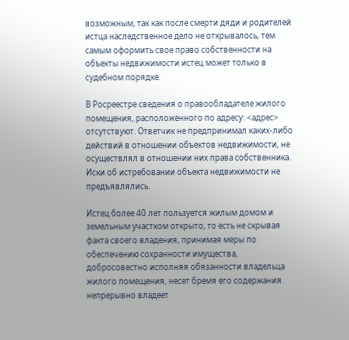возможным, так как после смерти дяди и родителей истца наследственное дело не открывалось, тем самым оформить свое право собственности на объекты недвижимости истец может только в судебном порядке.

В Росреестре сведения о правообладателе жилого помещения, расположенного по адресу: <адрес> отсутствуют. Ответчик не предпринимал каких-либо действий в отношении объектов недвижимости, не осуществлял в отношении них права собственника. Иски об истребовании объекта недвижимости не предъявлялись.

Истец более 40 лет пользуется жилым домом и земельным участком открыто, то есть не скрывая факта своего владения, принимая меры по обеспечению сохранности имущества, добросовестно исполняя обязанности владельца жилого помещения, несет бремя его содержания непрерывно владеет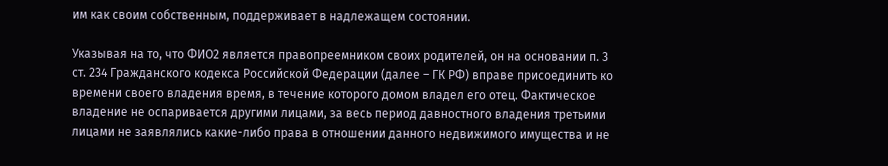им как своим собственным, поддерживает в надлежащем состоянии.

Указывая на то, что ФИО2 является правопреемником своих родителей, он на основании п. 3 ст. 234 Гражданского кодекса Российской Федерации (далее – ГК РФ) вправе присоединить ко времени своего владения время, в течение которого домом владел его отец. Фактическое владение не оспаривается другими лицами, за весь период давностного владения третьими лицами не заявлялись какие-либо права в отношении данного недвижимого имущества и не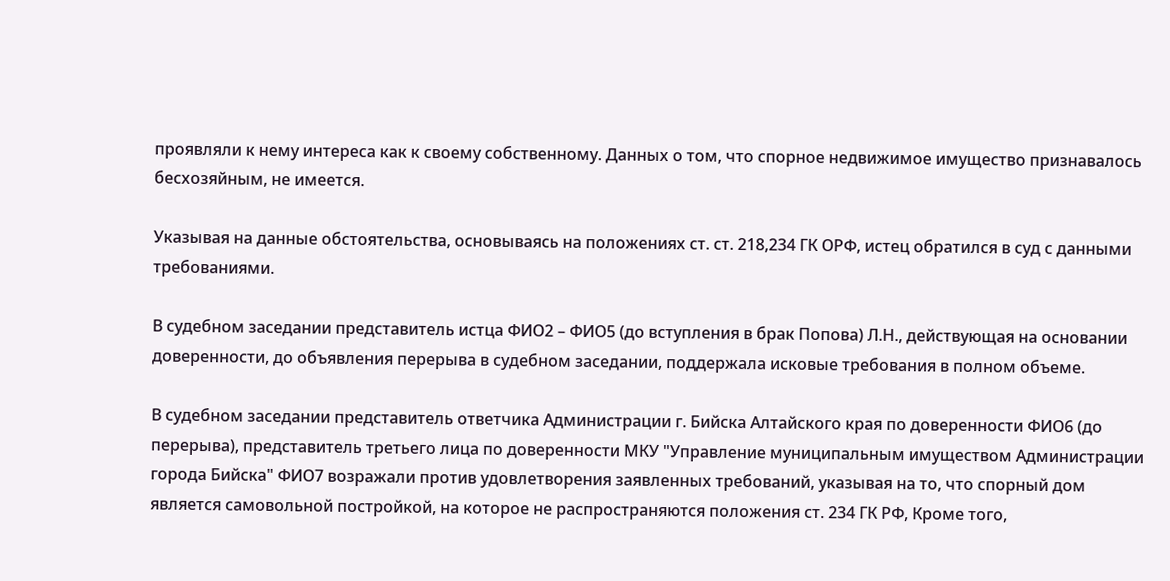проявляли к нему интереса как к своему собственному. Данных о том, что спорное недвижимое имущество признавалось бесхозяйным, не имеется.

Указывая на данные обстоятельства, основываясь на положениях ст. ст. 218,234 ГК ОРФ, истец обратился в суд с данными требованиями.

В судебном заседании представитель истца ФИО2 – ФИО5 (до вступления в брак Попова) Л.Н., действующая на основании доверенности, до объявления перерыва в судебном заседании, поддержала исковые требования в полном объеме.

В судебном заседании представитель ответчика Администрации г. Бийска Алтайского края по доверенности ФИО6 (до перерыва), представитель третьего лица по доверенности МКУ "Управление муниципальным имуществом Администрации города Бийска" ФИО7 возражали против удовлетворения заявленных требований, указывая на то, что спорный дом является самовольной постройкой, на которое не распространяются положения ст. 234 ГК РФ, Кроме того,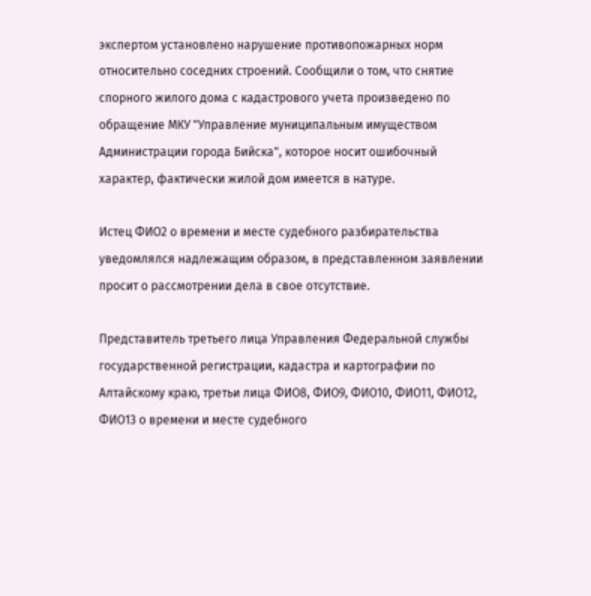экспертом установлено нарушение противопожарных норм относительно соседних строений. Сообщили о том, что снятие спорного жилого дома с кадастрового учета произведено по обращение МКУ "Управление муниципальным имуществом Администрации города Бийска", которое носит ошибочный характер, фактически жилой дом имеется в натуре.

Истец ФИО2 о времени и месте судебного разбирательства уведомлялся надлежащим образом, в представленном заявлении просит о рассмотрении дела в свое отсутствие.

Представитель третьего лица Управления Федеральной службы государственной регистрации, кадастра и картографии по Алтайскому краю, третьи лица ФИО8, ФИО9, ФИО10, ФИО11, ФИО12, ФИО13 о времени и месте судебного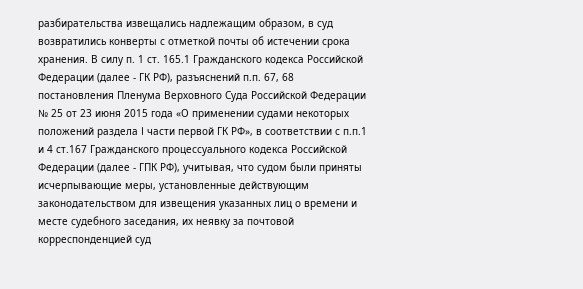разбирательства извещались надлежащим образом, в суд возвратились конверты с отметкой почты об истечении срока хранения. В силу п. 1 ст. 165.1 Гражданского кодекса Российской Федерации (далее - ГК РФ), разъяснений п.п. 67, 68 постановления Пленума Верховного Суда Российской Федерации № 25 от 23 июня 2015 года «О применении судами некоторых положений раздела I части первой ГК РФ», в соответствии с п.п.1 и 4 ст.167 Гражданского процессуального кодекса Российской Федерации (далее - ГПК РФ), учитывая, что судом были приняты исчерпывающие меры, установленные действующим законодательством для извещения указанных лиц о времени и месте судебного заседания, их неявку за почтовой корреспонденцией суд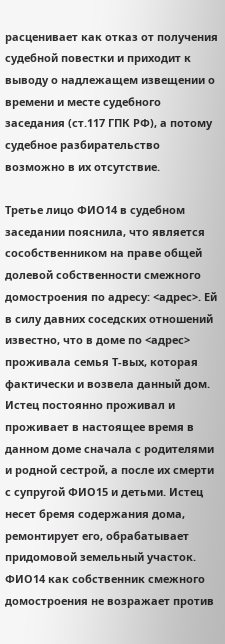расценивает как отказ от получения судебной повестки и приходит к выводу о надлежащем извещении о времени и месте судебного заседания (ст.117 ГПК РФ), а потому судебное разбирательство возможно в их отсутствие.

Третье лицо ФИО14 в судебном заседании пояснила, что является сособственником на праве общей долевой собственности смежного домостроения по адресу: <адрес>. Ей в силу давних соседских отношений известно, что в доме по <адрес> проживала семья Т-вых, которая фактически и возвела данный дом. Истец постоянно проживал и проживает в настоящее время в данном доме сначала с родителями и родной сестрой, а после их смерти с супругой ФИО15 и детьми. Истец несет бремя содержания дома, ремонтирует его, обрабатывает придомовой земельный участок. ФИО14 как собственник смежного домостроения не возражает против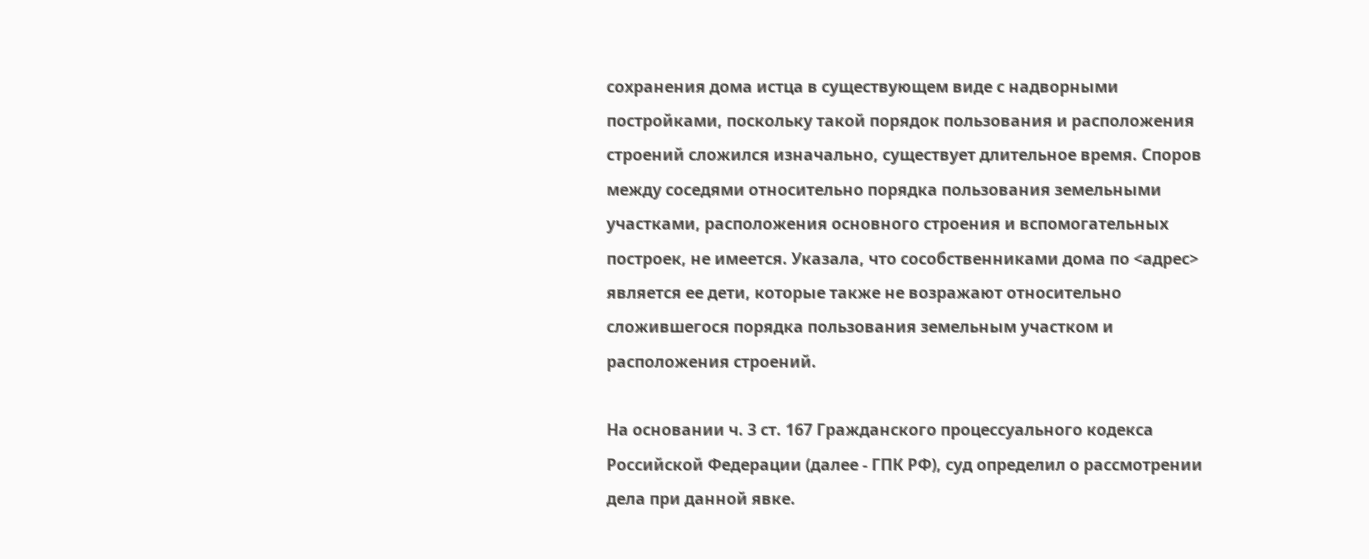сохранения дома истца в существующем виде с надворными постройками, поскольку такой порядок пользования и расположения строений сложился изначально, существует длительное время. Споров между соседями относительно порядка пользования земельными участками, расположения основного строения и вспомогательных построек, не имеется. Указала, что сособственниками дома по <адрес> является ее дети, которые также не возражают относительно сложившегося порядка пользования земельным участком и расположения строений.

На основании ч. 3 ст. 167 Гражданского процессуального кодекса Российской Федерации (далее - ГПК РФ), суд определил о рассмотрении дела при данной явке.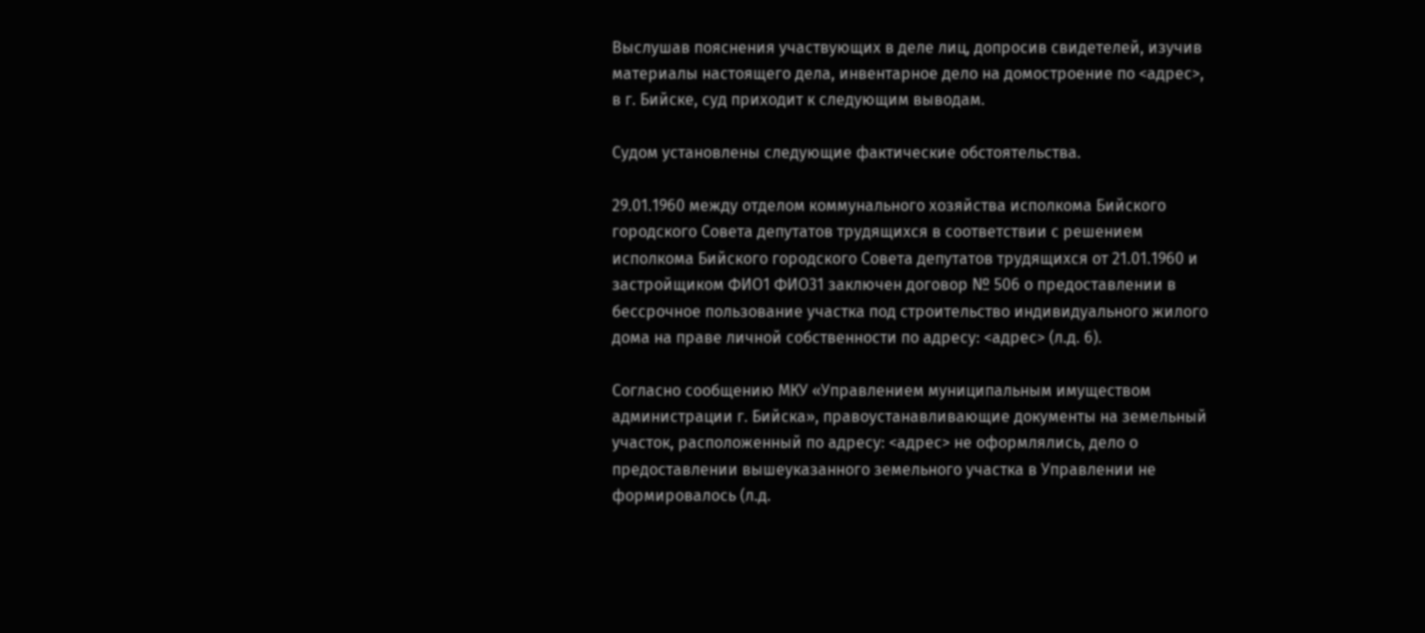Выслушав пояснения участвующих в деле лиц, допросив свидетелей, изучив материалы настоящего дела, инвентарное дело на домостроение по <адрес>, в г. Бийске, суд приходит к следующим выводам.

Судом установлены следующие фактические обстоятельства.

29.01.1960 между отделом коммунального хозяйства исполкома Бийского городского Совета депутатов трудящихся в соответствии с решением исполкома Бийского городского Совета депутатов трудящихся от 21.01.1960 и застройщиком ФИО1 ФИО31 заключен договор № 506 о предоставлении в бессрочное пользование участка под строительство индивидуального жилого дома на праве личной собственности по адресу: <адрес> (л.д. 6).

Согласно сообщению МКУ «Управлением муниципальным имуществом администрации г. Бийска», правоустанавливающие документы на земельный участок, расположенный по адресу: <адрес> не оформлялись, дело о предоставлении вышеуказанного земельного участка в Управлении не формировалось (л.д.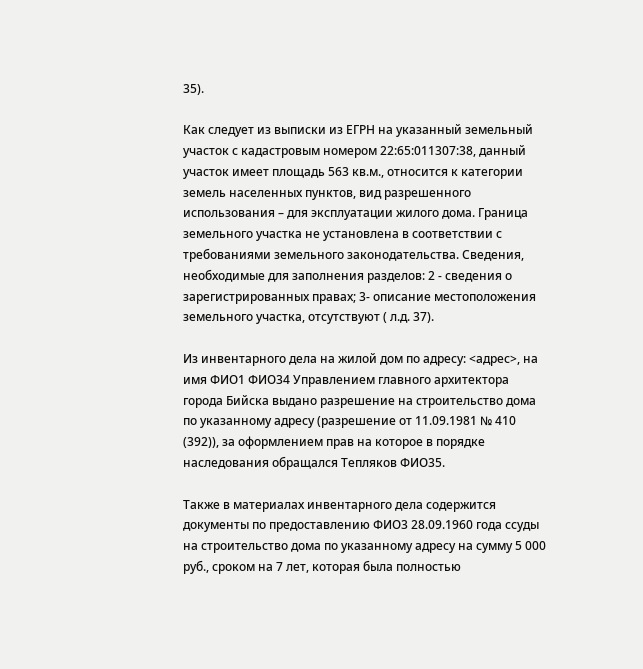35).

Как следует из выписки из ЕГРН на указанный земельный участок с кадастровым номером 22:65:011307:38, данный участок имеет площадь 563 кв.м., относится к категории земель населенных пунктов, вид разрешенного использования – для эксплуатации жилого дома. Граница земельного участка не установлена в соответствии с требованиями земельного законодательства. Сведения, необходимые для заполнения разделов: 2 - сведения о зарегистрированных правах; 3- описание местоположения земельного участка, отсутствуют ( л.д. 37).

Из инвентарного дела на жилой дом по адресу: <адрес>, на имя ФИО1 ФИО34 Управлением главного архитектора города Бийска выдано разрешение на строительство дома по указанному адресу (разрешение от 11.09.1981 № 410 (392)), за оформлением прав на которое в порядке наследования обращался Тепляков ФИО35.

Также в материалах инвентарного дела содержится документы по предоставлению ФИО3 28.09.1960 года ссуды на строительство дома по указанному адресу на сумму 5 000 руб., сроком на 7 лет, которая была полностью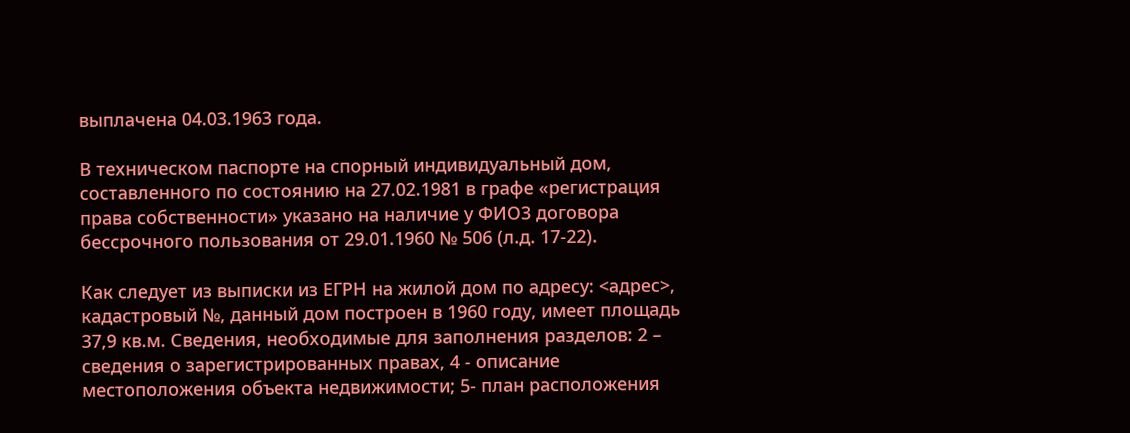выплачена 04.03.1963 года.

В техническом паспорте на спорный индивидуальный дом, составленного по состоянию на 27.02.1981 в графе «регистрация права собственности» указано на наличие у ФИО3 договора бессрочного пользования от 29.01.1960 № 506 (л.д. 17-22).

Как следует из выписки из ЕГРН на жилой дом по адресу: <адрес>, кадастровый №, данный дом построен в 1960 году, имеет площадь 37,9 кв.м. Сведения, необходимые для заполнения разделов: 2 – сведения о зарегистрированных правах, 4 - описание местоположения объекта недвижимости; 5- план расположения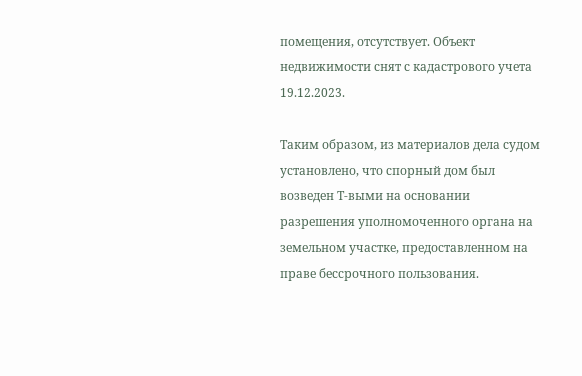помещения, отсутствует. Объект недвижимости снят с кадастрового учета 19.12.2023.

Таким образом, из материалов дела судом установлено, что спорный дом был возведен Т-выми на основании разрешения уполномоченного органа на земельном участке, предоставленном на праве бессрочного пользования.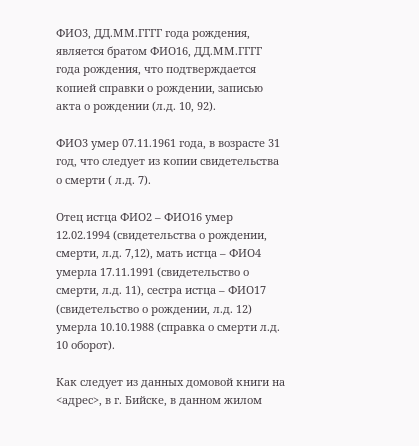ФИО3, ДД.ММ.ГГГГ года рождения, является братом ФИО16, ДД.ММ.ГГГГ года рождения, что подтверждается копией справки о рождении, записью акта о рождении (л.д. 10, 92).

ФИО3 умер 07.11.1961 года, в возрасте 31 год, что следует из копии свидетельства о смерти ( л.д. 7).

Отец истца ФИО2 – ФИО16 умер 12.02.1994 (свидетельства о рождении, смерти, л.д. 7,12), мать истца – ФИО4 умерла 17.11.1991 (свидетельство о смерти, л.д. 11), сестра истца – ФИО17 (свидетельство о рождении, л.д. 12) умерла 10.10.1988 (справка о смерти л.д. 10 оборот).

Как следует из данных домовой книги на <адрес>, в г. Бийске, в данном жилом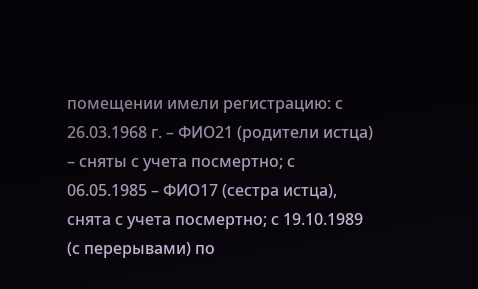помещении имели регистрацию: с 26.03.1968 г. – ФИО21 (родители истца) – сняты с учета посмертно; с 06.05.1985 – ФИО17 (сестра истца), снята с учета посмертно; с 19.10.1989 (с перерывами) по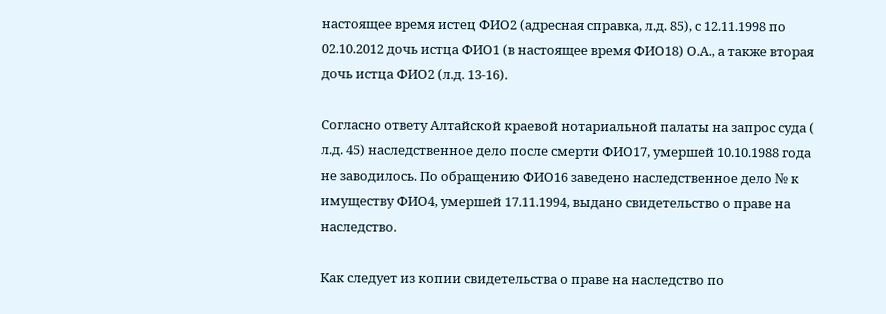настоящее время истец ФИО2 (адресная справка, л.д. 85), с 12.11.1998 по 02.10.2012 дочь истца ФИО1 (в настоящее время ФИО18) О.А., а также вторая дочь истца ФИО2 (л.д. 13-16).

Согласно ответу Алтайской краевой нотариальной палаты на запрос суда ( л.д. 45) наследственное дело после смерти ФИО17, умершей 10.10.1988 года не заводилось. По обращению ФИО16 заведено наследственное дело № к имуществу ФИО4, умершей 17.11.1994, выдано свидетельство о праве на наследство.

Как следует из копии свидетельства о праве на наследство по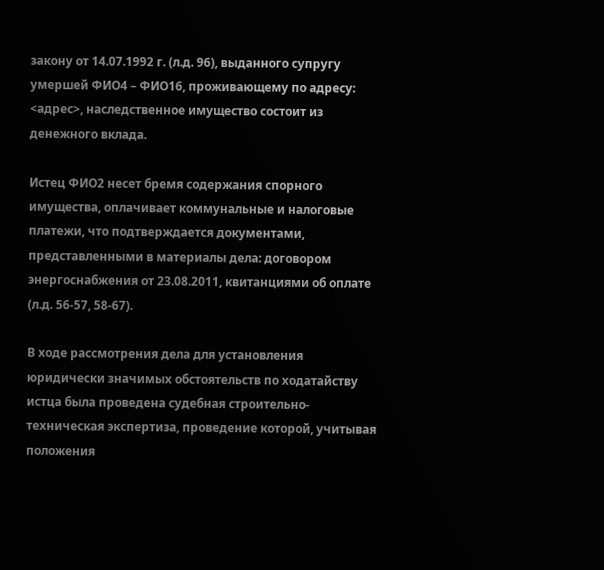закону от 14.07.1992 г. (л.д. 96), выданного супругу умершей ФИО4 – ФИО16, проживающему по адресу: <адрес>, наследственное имущество состоит из денежного вклада.

Истец ФИО2 несет бремя содержания спорного имущества, оплачивает коммунальные и налоговые платежи, что подтверждается документами, представленными в материалы дела: договором энергоснабжения от 23.08.2011, квитанциями об оплате (л.д. 56-57, 58-67).

В ходе рассмотрения дела для установления юридически значимых обстоятельств по ходатайству истца была проведена судебная строительно-техническая экспертиза, проведение которой, учитывая положения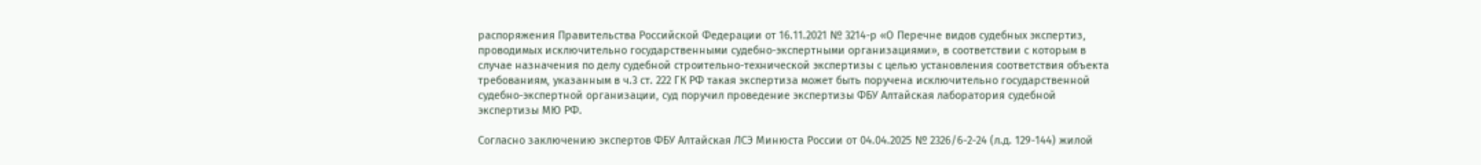распоряжения Правительства Российской Федерации от 16.11.2021 № 3214-р «О Перечне видов судебных экспертиз, проводимых исключительно государственными судебно-экспертными организациями», в соответствии с которым в случае назначения по делу судебной строительно-технической экспертизы с целью установления соответствия объекта требованиям, указанным в ч.3 ст. 222 ГК РФ такая экспертиза может быть поручена исключительно государственной судебно-экспертной организации, суд поручил проведение экспертизы ФБУ Алтайская лаборатория судебной экспертизы МЮ РФ.

Согласно заключению экспертов ФБУ Алтайская ЛСЭ Минюста России от 04.04.2025 № 2326/6-2-24 (л.д. 129-144) жилой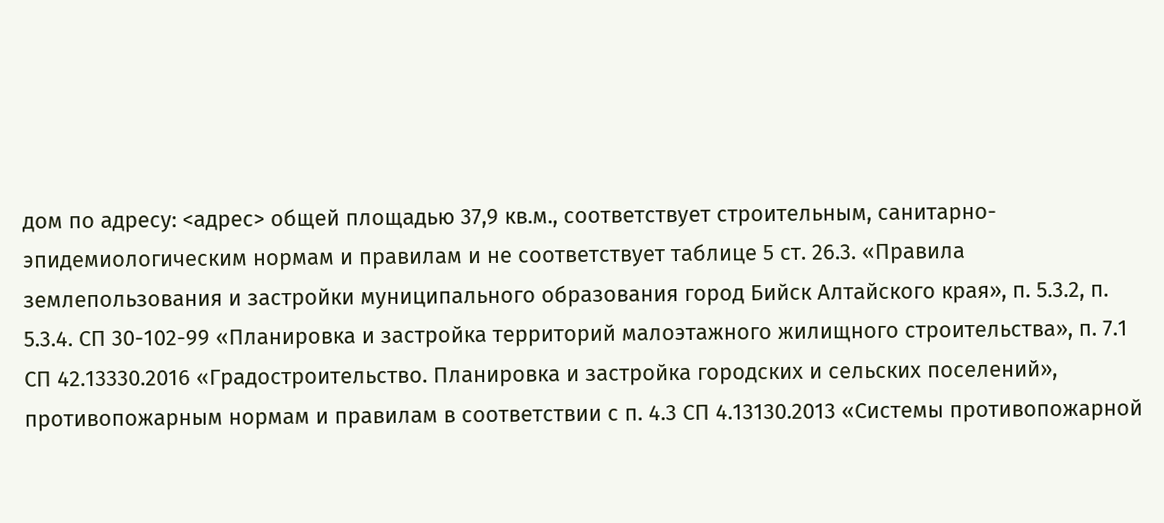дом по адресу: <адрес> общей площадью 37,9 кв.м., соответствует строительным, санитарно-эпидемиологическим нормам и правилам и не соответствует таблице 5 ст. 26.3. «Правила землепользования и застройки муниципального образования город Бийск Алтайского края», п. 5.3.2, п. 5.3.4. СП 30-102-99 «Планировка и застройка территорий малоэтажного жилищного строительства», п. 7.1 СП 42.13330.2016 «Градостроительство. Планировка и застройка городских и сельских поселений», противопожарным нормам и правилам в соответствии с п. 4.3 СП 4.13130.2013 «Системы противопожарной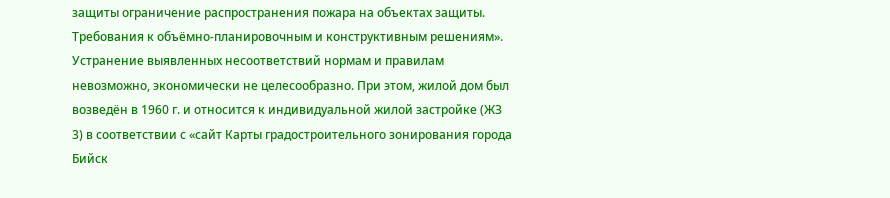защиты ограничение распространения пожара на объектах защиты. Требования к объёмно-планировочным и конструктивным решениям». Устранение выявленных несоответствий нормам и правилам невозможно, экономически не целесообразно. При этом, жилой дом был возведён в 1960 г. и относится к индивидуальной жилой застройке (ЖЗ 3) в соответствии с «сайт Карты градостроительного зонирования города Бийск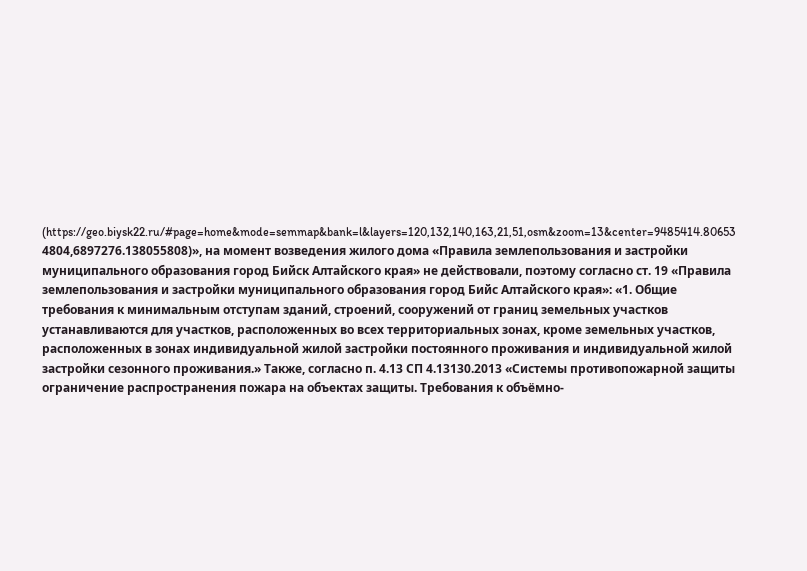(https://geo.biysk22.ru/#page=home&mode=semmap&bank=l&layers=120,132,140,163,21,51,osm&zoom=13&center=9485414.80653 4804,6897276.138055808)», на момент возведения жилого дома «Правила землепользования и застройки муниципального образования город Бийск Алтайского края» не действовали, поэтому согласно ст. 19 «Правила землепользования и застройки муниципального образования город Бийс Алтайского края»: «1. Общие требования к минимальным отступам зданий, строений, сооружений от границ земельных участков устанавливаются для участков, расположенных во всех территориальных зонах, кроме земельных участков, расположенных в зонах индивидуальной жилой застройки постоянного проживания и индивидуальной жилой застройки сезонного проживания.» Также, согласно п. 4.13 СП 4.13130.2013 «Системы противопожарной защиты ограничение распространения пожара на объектах защиты. Требования к объёмно-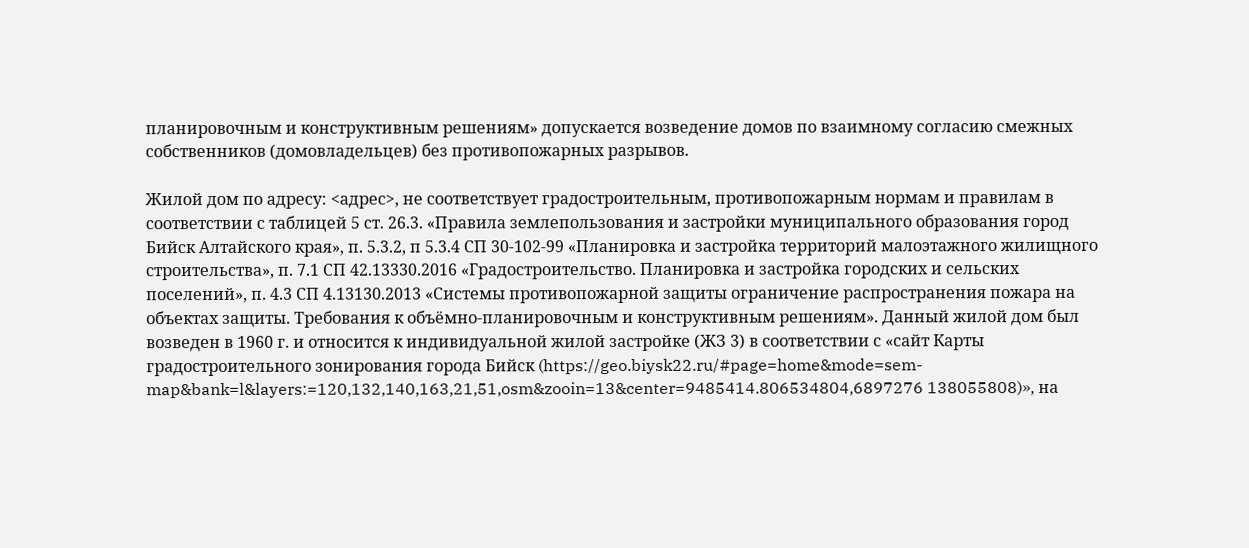планировочным и конструктивным решениям» допускается возведение домов по взаимному согласию смежных собственников (домовладельцев) без противопожарных разрывов.

Жилой дом по адресу: <адрес>, не соответствует градостроительным, противопожарным нормам и правилам в соответствии с таблицей 5 ст. 26.3. «Правила землепользования и застройки муниципального образования город Бийск Алтайского края», п. 5.3.2, п 5.3.4 СП 30-102-99 «Планировка и застройка территорий малоэтажного жилищного строительства», п. 7.1 СП 42.13330.2016 «Градостроительство. Планировка и застройка городских и сельских поселений», п. 4.3 СП 4.13130.2013 «Системы противопожарной защиты ограничение распространения пожара на объектах защиты. Требования к объёмно-планировочным и конструктивным решениям». Данный жилой дом был возведен в 1960 г. и относится к индивидуальной жилой застройке (ЖЗ 3) в соответствии с «сайт Карты градостроительного зонирования города Бийск (https://geo.biysk22.ru/#page=home&mode=sem- map&bank=l&layers:=120,132,140,163,21,51,osm&zooin=13&center=9485414.806534804,6897276 138055808)», на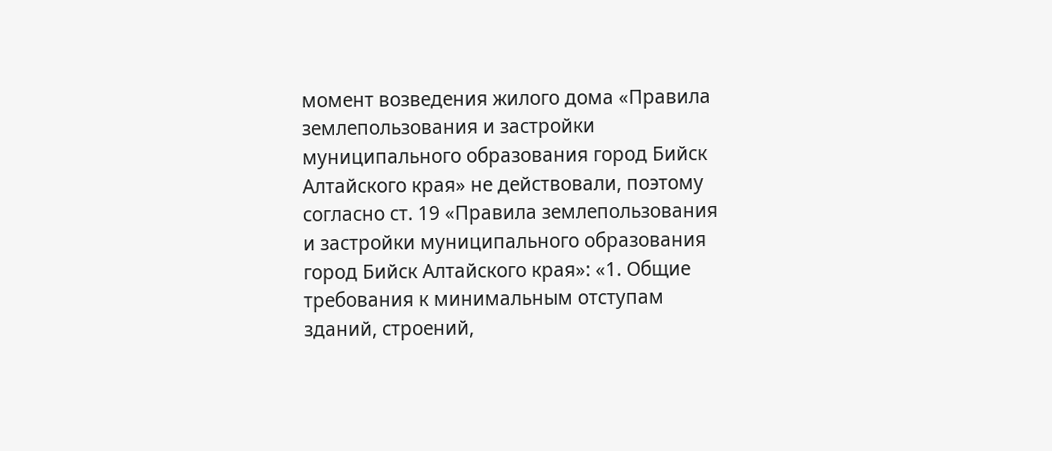момент возведения жилого дома «Правила землепользования и застройки муниципального образования город Бийск Алтайского края» не действовали, поэтому согласно ст. 19 «Правила землепользования и застройки муниципального образования город Бийск Алтайского края»: «1. Общие требования к минимальным отступам зданий, строений,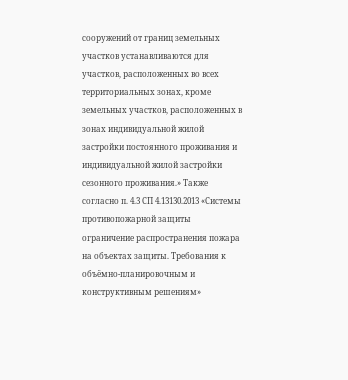сооружений от границ земельных участков устанавливаются для участков, расположенных во всех территориальных зонах, кроме земельных участков, расположенных в зонах индивидуальной жилой застройки постоянного проживания и индивидуальной жилой застройки сезонного проживания.» Также согласно п. 4.3 СП 4.13130.2013 «Системы противопожарной защиты ограничение распространения пожара на объектах защиты. Требования к объёмно-планировочным и конструктивным решениям»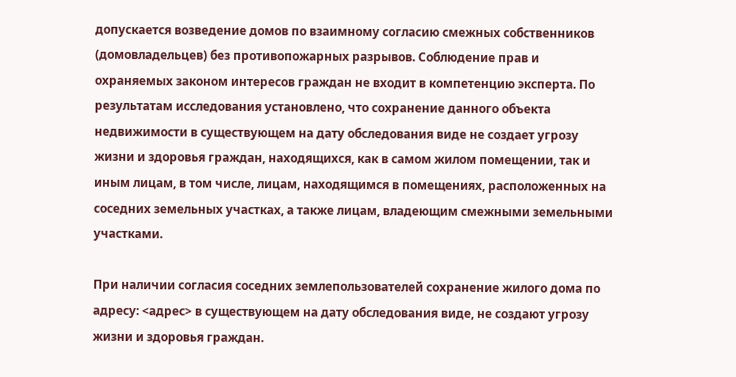допускается возведение домов по взаимному согласию смежных собственников (домовладельцев) без противопожарных разрывов. Соблюдение прав и охраняемых законом интересов граждан не входит в компетенцию эксперта. По результатам исследования установлено, что сохранение данного объекта недвижимости в существующем на дату обследования виде не создает угрозу жизни и здоровья граждан, находящихся, как в самом жилом помещении, так и иным лицам, в том числе, лицам, находящимся в помещениях, расположенных на соседних земельных участках, а также лицам, владеющим смежными земельными участками.

При наличии согласия соседних землепользователей сохранение жилого дома по адресу: <адрес> в существующем на дату обследования виде, не создают угрозу жизни и здоровья граждан.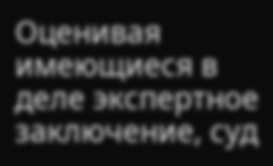Оценивая имеющиеся в деле экспертное заключение, суд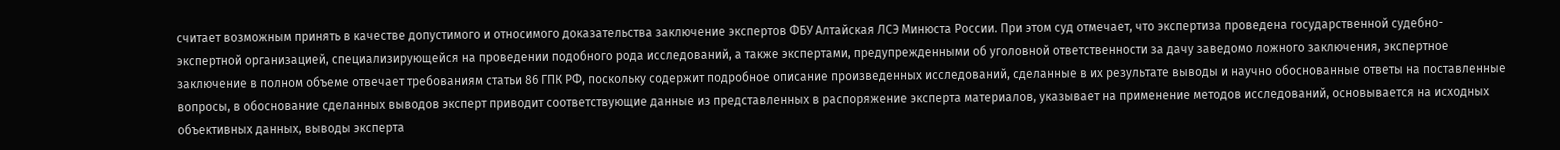считает возможным принять в качестве допустимого и относимого доказательства заключение экспертов ФБУ Алтайская ЛСЭ Минюста России. При этом суд отмечает, что экспертиза проведена государственной судебно-экспертной организацией, специализирующейся на проведении подобного рода исследований, а также экспертами, предупрежденными об уголовной ответственности за дачу заведомо ложного заключения, экспертное заключение в полном объеме отвечает требованиям статьи 86 ГПК РФ, поскольку содержит подробное описание произведенных исследований, сделанные в их результате выводы и научно обоснованные ответы на поставленные вопросы, в обоснование сделанных выводов эксперт приводит соответствующие данные из представленных в распоряжение эксперта материалов, указывает на применение методов исследований, основывается на исходных объективных данных, выводы эксперта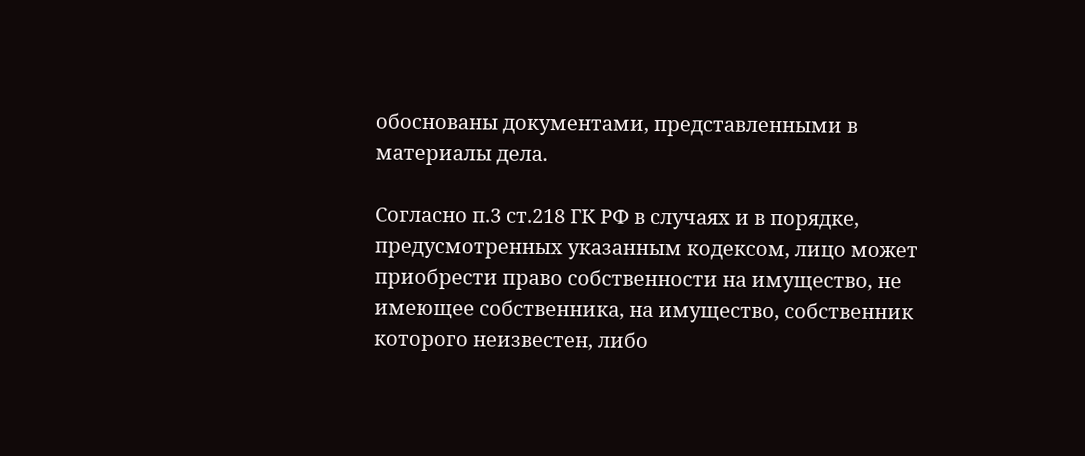обоснованы документами, представленными в материалы дела.

Согласно п.3 ст.218 ГК РФ в случаях и в порядке, предусмотренных указанным кодексом, лицо может приобрести право собственности на имущество, не имеющее собственника, на имущество, собственник которого неизвестен, либо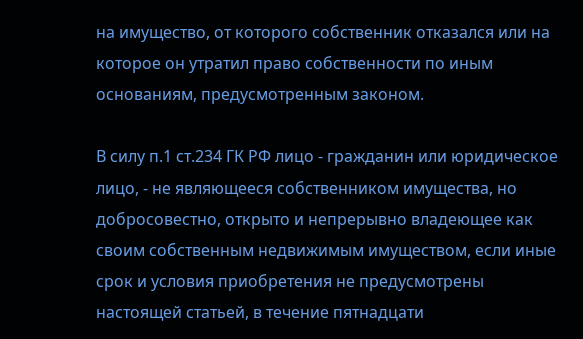на имущество, от которого собственник отказался или на которое он утратил право собственности по иным основаниям, предусмотренным законом.

В силу п.1 ст.234 ГК РФ лицо - гражданин или юридическое лицо, - не являющееся собственником имущества, но добросовестно, открыто и непрерывно владеющее как своим собственным недвижимым имуществом, если иные срок и условия приобретения не предусмотрены настоящей статьей, в течение пятнадцати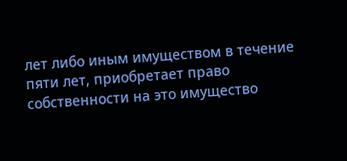лет либо иным имуществом в течение пяти лет, приобретает право собственности на это имущество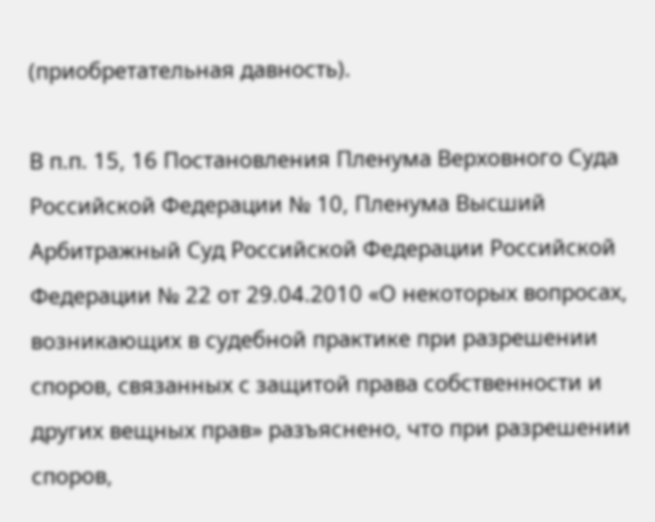(приобретательная давность).

В п.п. 15, 16 Постановления Пленума Верховного Суда Российской Федерации № 10, Пленума Высший Арбитражный Суд Российской Федерации Российской Федерации № 22 от 29.04.2010 «О некоторых вопросах, возникающих в судебной практике при разрешении споров, связанных с защитой права собственности и других вещных прав» разъяснено, что при разрешении споров,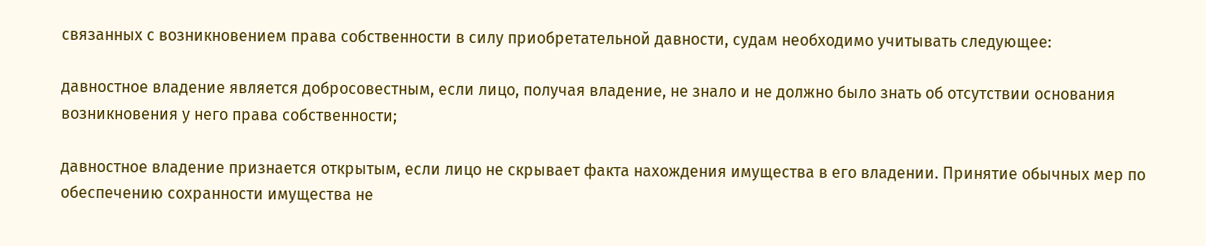связанных с возникновением права собственности в силу приобретательной давности, судам необходимо учитывать следующее:

давностное владение является добросовестным, если лицо, получая владение, не знало и не должно было знать об отсутствии основания возникновения у него права собственности;

давностное владение признается открытым, если лицо не скрывает факта нахождения имущества в его владении. Принятие обычных мер по обеспечению сохранности имущества не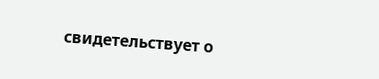свидетельствует о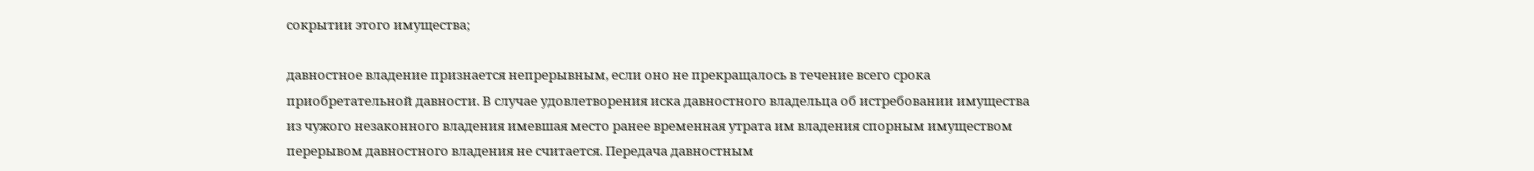сокрытии этого имущества;

давностное владение признается непрерывным, если оно не прекращалось в течение всего срока приобретательной давности. В случае удовлетворения иска давностного владельца об истребовании имущества из чужого незаконного владения имевшая место ранее временная утрата им владения спорным имуществом перерывом давностного владения не считается. Передача давностным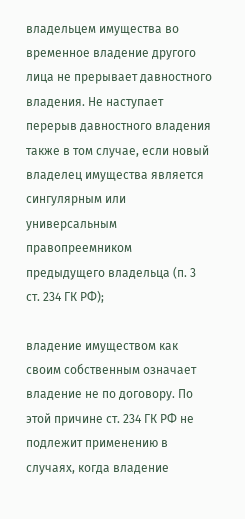владельцем имущества во временное владение другого лица не прерывает давностного владения. Не наступает перерыв давностного владения также в том случае, если новый владелец имущества является сингулярным или универсальным правопреемником предыдущего владельца (п. 3 ст. 234 ГК РФ);

владение имуществом как своим собственным означает владение не по договору. По этой причине ст. 234 ГК РФ не подлежит применению в случаях, когда владение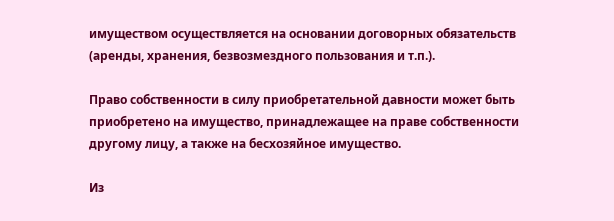имуществом осуществляется на основании договорных обязательств (аренды, хранения, безвозмездного пользования и т.п.).

Право собственности в силу приобретательной давности может быть приобретено на имущество, принадлежащее на праве собственности другому лицу, а также на бесхозяйное имущество.

Из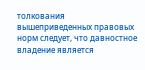толкования вышеприведенных правовых норм следует, что давностное владение является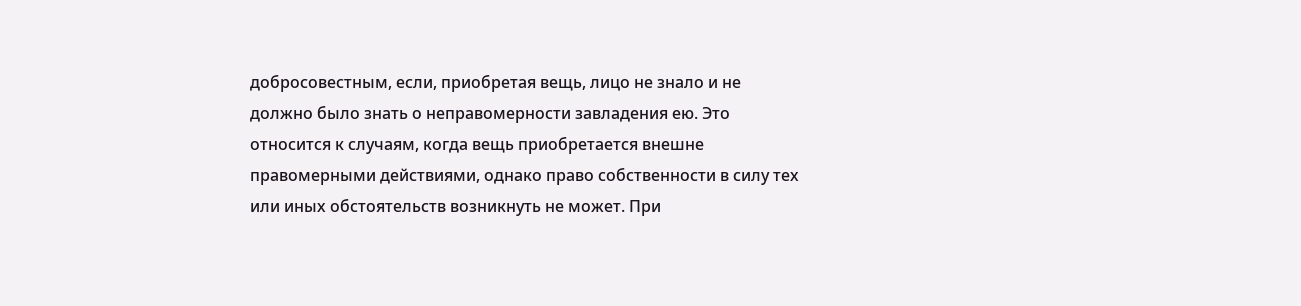добросовестным, если, приобретая вещь, лицо не знало и не должно было знать о неправомерности завладения ею. Это относится к случаям, когда вещь приобретается внешне правомерными действиями, однако право собственности в силу тех или иных обстоятельств возникнуть не может. При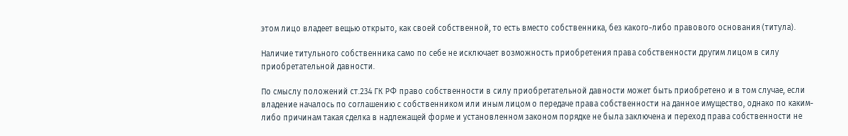этом лицо владеет вещью открыто, как своей собственной, то есть вместо собственника, без какого-либо правового основания (титула).

Наличие титульного собственника само по себе не исключает возможность приобретения права собственности другим лицом в силу приобретательной давности.

По смыслу положений ст.234 ГК РФ право собственности в силу приобретательной давности может быть приобретено и в том случае, если владение началось по соглашению с собственником или иным лицом о передаче права собственности на данное имущество, однако по каким-либо причинам такая сделка в надлежащей форме и установленном законом порядке не была заключена и переход права собственности не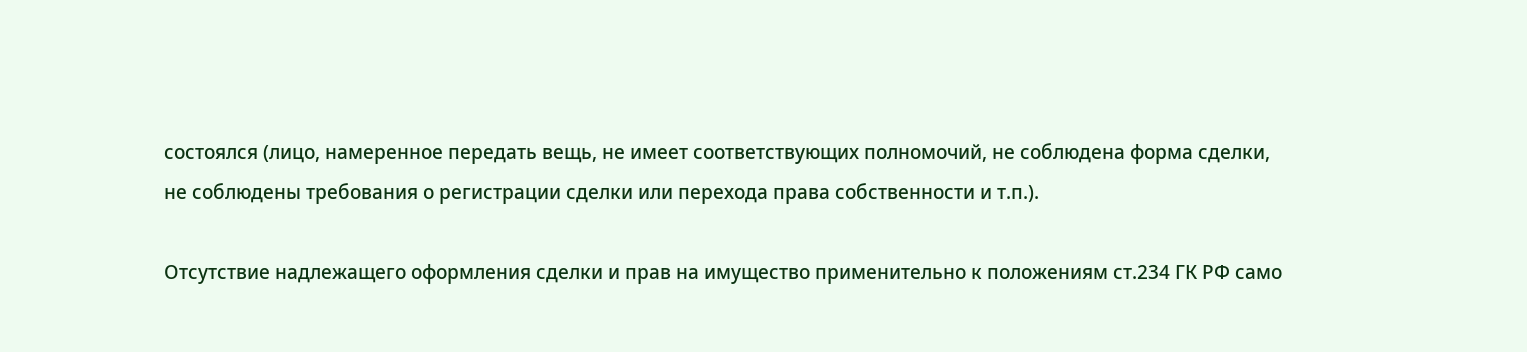состоялся (лицо, намеренное передать вещь, не имеет соответствующих полномочий, не соблюдена форма сделки, не соблюдены требования о регистрации сделки или перехода права собственности и т.п.).

Отсутствие надлежащего оформления сделки и прав на имущество применительно к положениям ст.234 ГК РФ само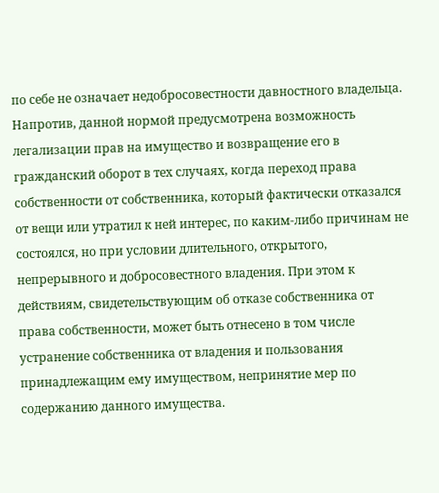по себе не означает недобросовестности давностного владельца. Напротив, данной нормой предусмотрена возможность легализации прав на имущество и возвращение его в гражданский оборот в тех случаях, когда переход права собственности от собственника, который фактически отказался от вещи или утратил к ней интерес, по каким-либо причинам не состоялся, но при условии длительного, открытого, непрерывного и добросовестного владения. При этом к действиям, свидетельствующим об отказе собственника от права собственности, может быть отнесено в том числе устранение собственника от владения и пользования принадлежащим ему имуществом, непринятие мер по содержанию данного имущества.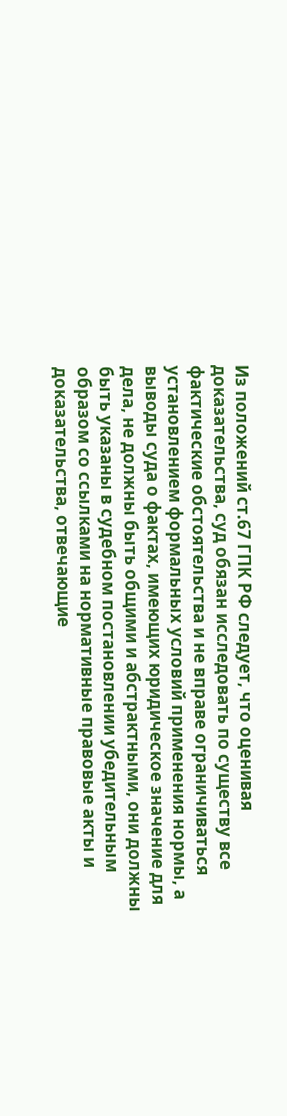Из положений ст.67 ГПК РФ следует, что оценивая доказательства, суд обязан исследовать по существу все фактические обстоятельства и не вправе ограничиваться установлением формальных условий применения нормы, а выводы суда о фактах, имеющих юридическое значение для дела, не должны быть общими и абстрактными, они должны быть указаны в судебном постановлении убедительным образом со ссылками на нормативные правовые акты и доказательства, отвечающие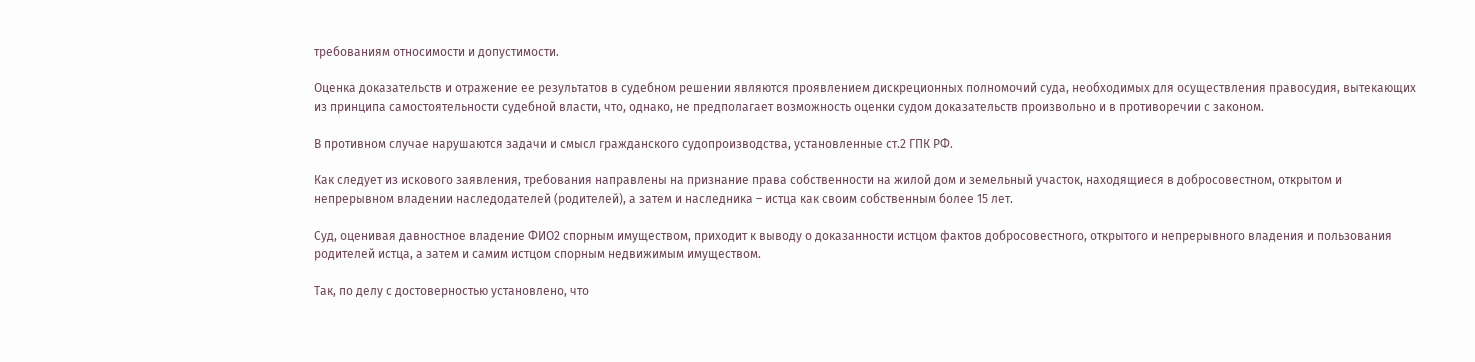требованиям относимости и допустимости.

Оценка доказательств и отражение ее результатов в судебном решении являются проявлением дискреционных полномочий суда, необходимых для осуществления правосудия, вытекающих из принципа самостоятельности судебной власти, что, однако, не предполагает возможность оценки судом доказательств произвольно и в противоречии с законом.

В противном случае нарушаются задачи и смысл гражданского судопроизводства, установленные ст.2 ГПК РФ.

Как следует из искового заявления, требования направлены на признание права собственности на жилой дом и земельный участок, находящиеся в добросовестном, открытом и непрерывном владении наследодателей (родителей), а затем и наследника – истца как своим собственным более 15 лет.

Суд, оценивая давностное владение ФИО2 спорным имуществом, приходит к выводу о доказанности истцом фактов добросовестного, открытого и непрерывного владения и пользования родителей истца, а затем и самим истцом спорным недвижимым имуществом.

Так, по делу с достоверностью установлено, что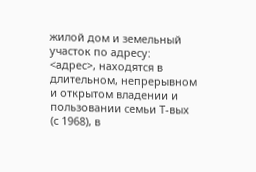жилой дом и земельный участок по адресу: <адрес>, находятся в длительном, непрерывном и открытом владении и пользовании семьи Т-вых (с 1968), в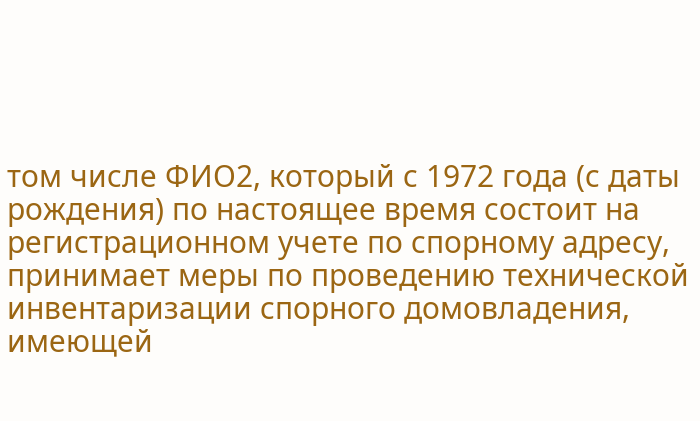том числе ФИО2, который с 1972 года (с даты рождения) по настоящее время состоит на регистрационном учете по спорному адресу, принимает меры по проведению технической инвентаризации спорного домовладения, имеющей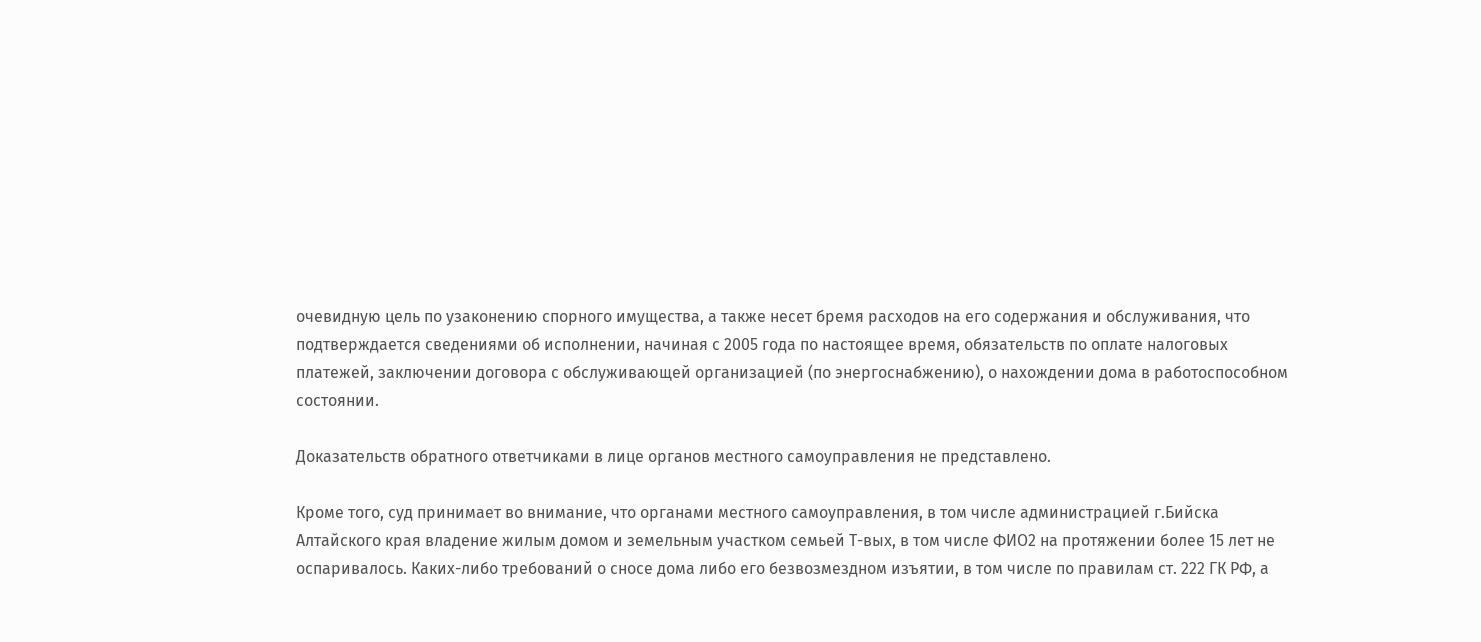очевидную цель по узаконению спорного имущества, а также несет бремя расходов на его содержания и обслуживания, что подтверждается сведениями об исполнении, начиная с 2005 года по настоящее время, обязательств по оплате налоговых платежей, заключении договора с обслуживающей организацией (по энергоснабжению), о нахождении дома в работоспособном состоянии.

Доказательств обратного ответчиками в лице органов местного самоуправления не представлено.

Кроме того, суд принимает во внимание, что органами местного самоуправления, в том числе администрацией г.Бийска Алтайского края владение жилым домом и земельным участком семьей Т-вых, в том числе ФИО2 на протяжении более 15 лет не оспаривалось. Каких-либо требований о сносе дома либо его безвозмездном изъятии, в том числе по правилам ст. 222 ГК РФ, а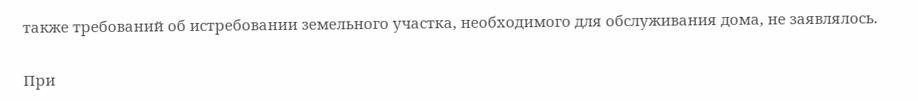также требований об истребовании земельного участка, необходимого для обслуживания дома, не заявлялось.

При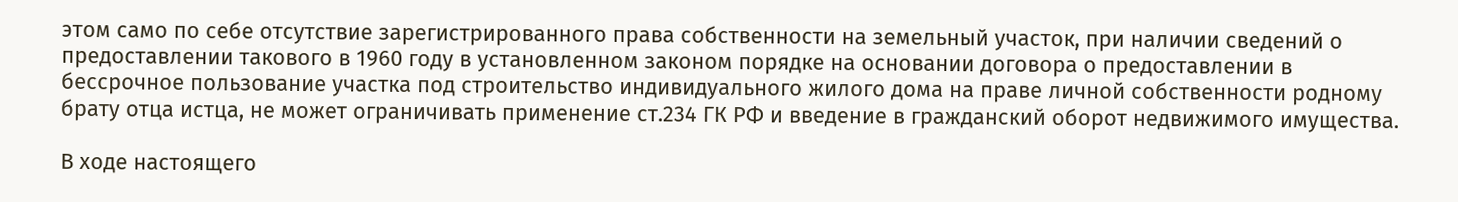этом само по себе отсутствие зарегистрированного права собственности на земельный участок, при наличии сведений о предоставлении такового в 1960 году в установленном законом порядке на основании договора о предоставлении в бессрочное пользование участка под строительство индивидуального жилого дома на праве личной собственности родному брату отца истца, не может ограничивать применение ст.234 ГК РФ и введение в гражданский оборот недвижимого имущества.

В ходе настоящего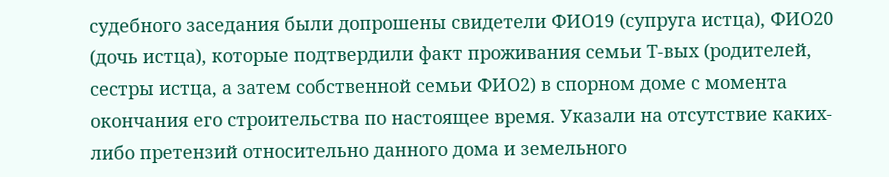судебного заседания были допрошены свидетели ФИО19 (супруга истца), ФИО20 (дочь истца), которые подтвердили факт проживания семьи Т-вых (родителей, сестры истца, а затем собственной семьи ФИО2) в спорном доме с момента окончания его строительства по настоящее время. Указали на отсутствие каких-либо претензий относительно данного дома и земельного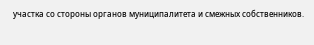участка со стороны органов муниципалитета и смежных собственников.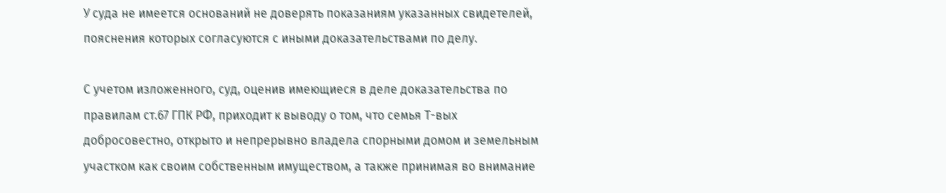У суда не имеется оснований не доверять показаниям указанных свидетелей, пояснения которых согласуются с иными доказательствами по делу.

С учетом изложенного, суд, оценив имеющиеся в деле доказательства по правилам ст.67 ГПК РФ, приходит к выводу о том, что семья Т-вых добросовестно, открыто и непрерывно владела спорными домом и земельным участком как своим собственным имуществом, а также принимая во внимание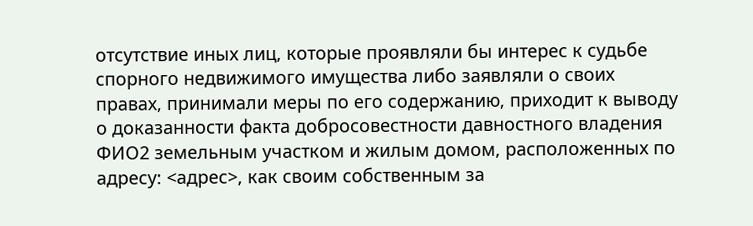отсутствие иных лиц, которые проявляли бы интерес к судьбе спорного недвижимого имущества либо заявляли о своих правах, принимали меры по его содержанию, приходит к выводу о доказанности факта добросовестности давностного владения ФИО2 земельным участком и жилым домом, расположенных по адресу: <адрес>, как своим собственным за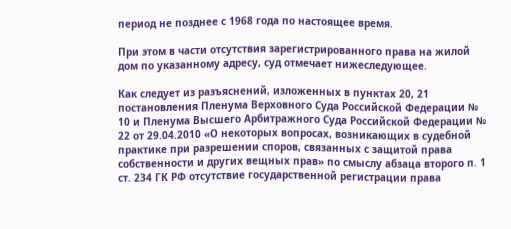период не позднее с 1968 года по настоящее время.

При этом в части отсутствия зарегистрированного права на жилой дом по указанному адресу, суд отмечает нижеследующее.

Как следует из разъяснений, изложенных в пунктах 20, 21 постановления Пленума Верховного Суда Российской Федерации № 10 и Пленума Высшего Арбитражного Суда Российской Федерации № 22 от 29.04.2010 «О некоторых вопросах, возникающих в судебной практике при разрешении споров, связанных с защитой права собственности и других вещных прав» по смыслу абзаца второго п. 1 ст. 234 ГК РФ отсутствие государственной регистрации права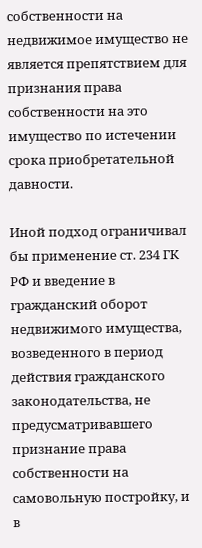собственности на недвижимое имущество не является препятствием для признания права собственности на это имущество по истечении срока приобретательной давности.

Иной подход ограничивал бы применение ст. 234 ГК РФ и введение в гражданский оборот недвижимого имущества, возведенного в период действия гражданского законодательства, не предусматривавшего признание права собственности на самовольную постройку, и в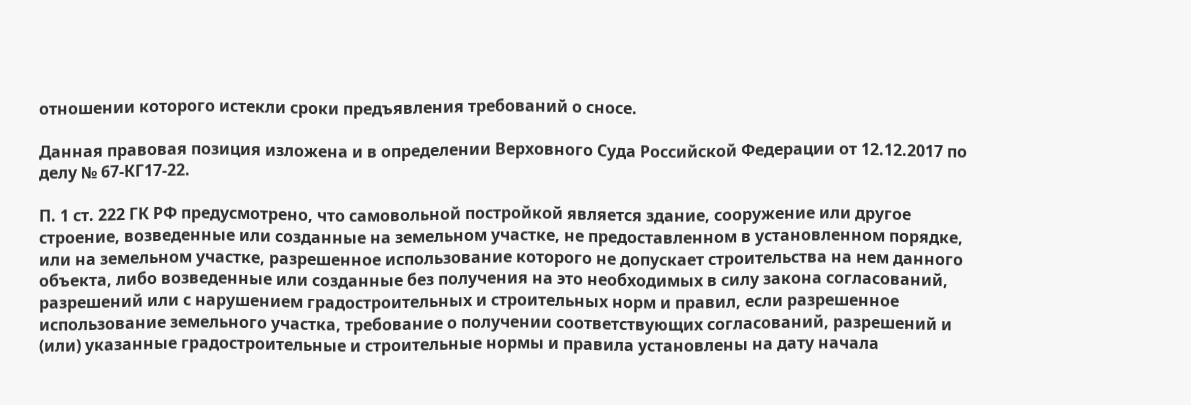отношении которого истекли сроки предъявления требований о сносе.

Данная правовая позиция изложена и в определении Верховного Суда Российской Федерации от 12.12.2017 по делу № 67-КГ17-22.

П. 1 ст. 222 ГК РФ предусмотрено, что самовольной постройкой является здание, сооружение или другое строение, возведенные или созданные на земельном участке, не предоставленном в установленном порядке, или на земельном участке, разрешенное использование которого не допускает строительства на нем данного объекта, либо возведенные или созданные без получения на это необходимых в силу закона согласований, разрешений или с нарушением градостроительных и строительных норм и правил, если разрешенное использование земельного участка, требование о получении соответствующих согласований, разрешений и (или) указанные градостроительные и строительные нормы и правила установлены на дату начала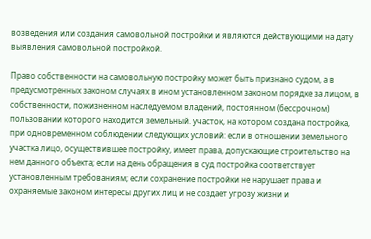возведения или создания самовольной постройки и являются действующими на дату выявления самовольной постройкой.

Право собственности на самовольную постройку может быть признано судом, а в предусмотренных законом случаях в ином установленном законом порядке за лицом, в собственности, пожизненном наследуемом владений, постоянном (бессрочном) пользовании которого находится земельный. участок, на котором создана постройка, при одновременном соблюдении следующих условий: если в отношении земельного участка лицо, осуществившее постройку, имеет права, допускающие строительство на нем данного объекта; если на день обращения в суд постройка соответствует установленным требованиям; если сохранение постройки не нарушает права и охраняемые законом интересы других лиц и не создает угрозу жизни и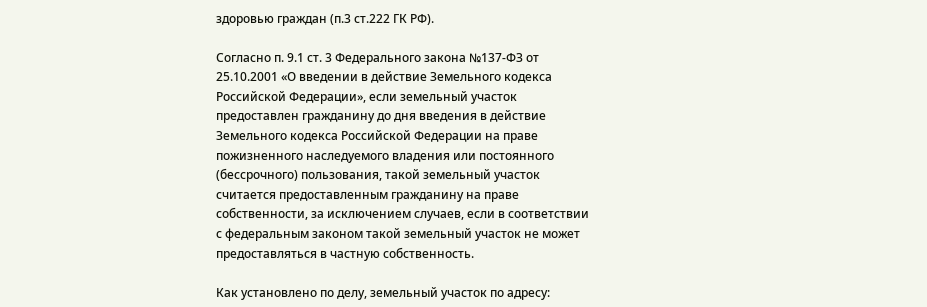здоровью граждан (п.3 ст.222 ГК РФ).

Согласно п. 9.1 ст. 3 Федерального закона №137-ФЗ от 25.10.2001 «О введении в действие Земельного кодекса Российской Федерации», если земельный участок предоставлен гражданину до дня введения в действие Земельного кодекса Российской Федерации на праве пожизненного наследуемого владения или постоянного (бессрочного) пользования, такой земельный участок считается предоставленным гражданину на праве собственности, за исключением случаев, если в соответствии с федеральным законом такой земельный участок не может предоставляться в частную собственность.

Как установлено по делу, земельный участок по адресу: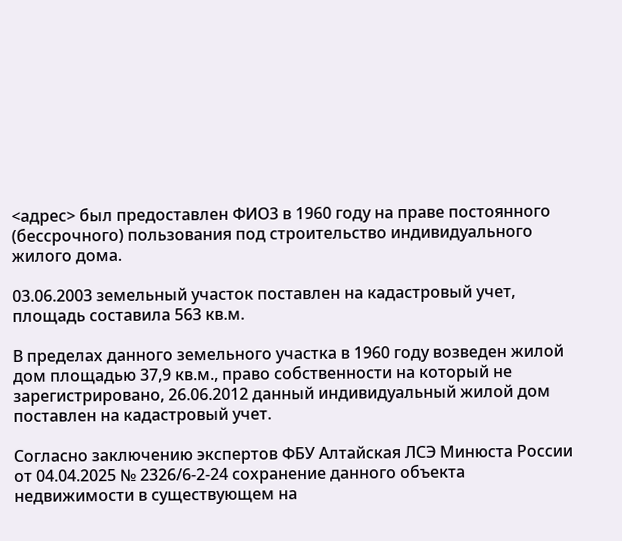<адрес> был предоставлен ФИО3 в 1960 году на праве постоянного (бессрочного) пользования под строительство индивидуального жилого дома.

03.06.2003 земельный участок поставлен на кадастровый учет, площадь составила 563 кв.м.

В пределах данного земельного участка в 1960 году возведен жилой дом площадью 37,9 кв.м., право собственности на который не зарегистрировано, 26.06.2012 данный индивидуальный жилой дом поставлен на кадастровый учет.

Согласно заключению экспертов ФБУ Алтайская ЛСЭ Минюста России от 04.04.2025 № 2326/6-2-24 сохранение данного объекта недвижимости в существующем на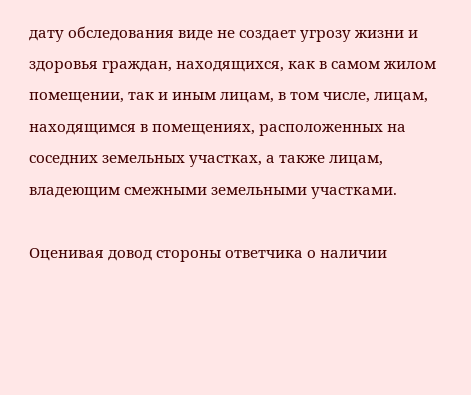дату обследования виде не создает угрозу жизни и здоровья граждан, находящихся, как в самом жилом помещении, так и иным лицам, в том числе, лицам, находящимся в помещениях, расположенных на соседних земельных участках, а также лицам, владеющим смежными земельными участками.

Оценивая довод стороны ответчика о наличии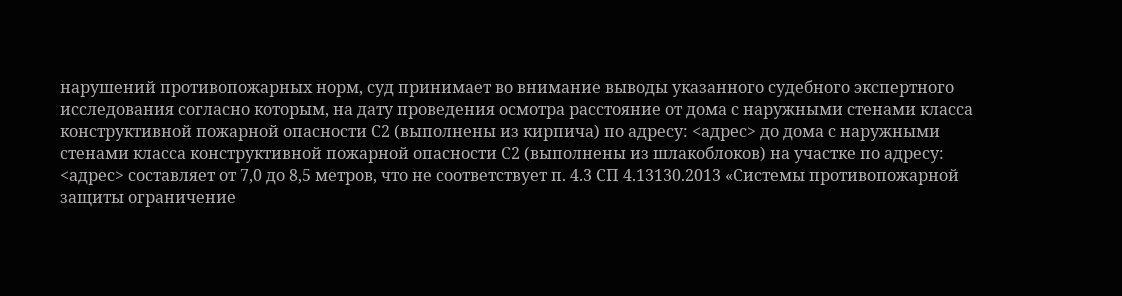нарушений противопожарных норм, суд принимает во внимание выводы указанного судебного экспертного исследования согласно которым, на дату проведения осмотра расстояние от дома с наружными стенами класса конструктивной пожарной опасности С2 (выполнены из кирпича) по адресу: <адрес> до дома с наружными стенами класса конструктивной пожарной опасности С2 (выполнены из шлакоблоков) на участке по адресу: <адрес> составляет от 7,0 до 8,5 метров, что не соответствует п. 4.3 СП 4.13130.2013 «Системы противопожарной защиты ограничение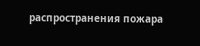распространения пожара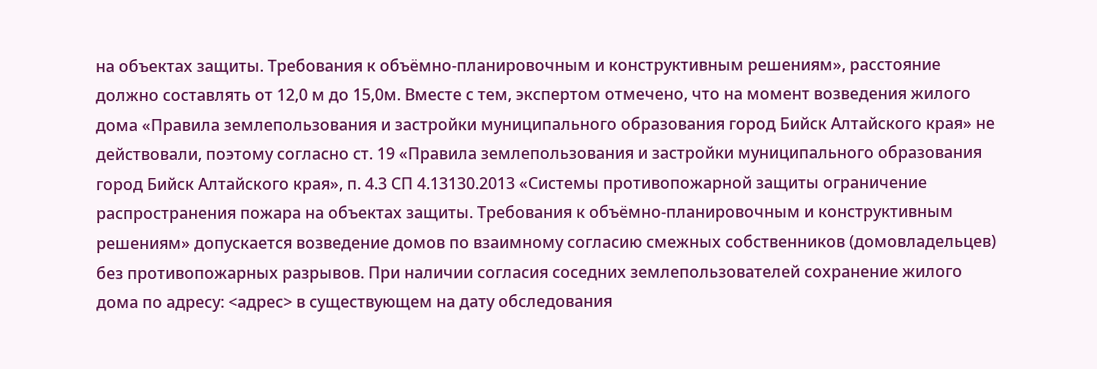на объектах защиты. Требования к объёмно-планировочным и конструктивным решениям», расстояние должно составлять от 12,0 м до 15,0м. Вместе с тем, экспертом отмечено, что на момент возведения жилого дома «Правила землепользования и застройки муниципального образования город Бийск Алтайского края» не действовали, поэтому согласно ст. 19 «Правила землепользования и застройки муниципального образования город Бийск Алтайского края», п. 4.3 СП 4.13130.2013 «Системы противопожарной защиты ограничение распространения пожара на объектах защиты. Требования к объёмно-планировочным и конструктивным решениям» допускается возведение домов по взаимному согласию смежных собственников (домовладельцев) без противопожарных разрывов. При наличии согласия соседних землепользователей сохранение жилого дома по адресу: <адрес> в существующем на дату обследования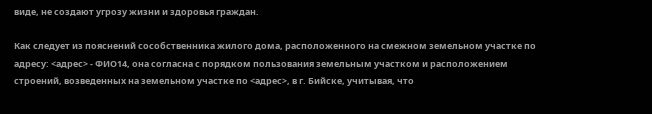виде, не создают угрозу жизни и здоровья граждан.

Как следует из пояснений сособственника жилого дома, расположенного на смежном земельном участке по адресу: <адрес> - ФИО14, она согласна с порядком пользования земельным участком и расположением строений, возведенных на земельном участке по <адрес>, в г. Бийске, учитывая, что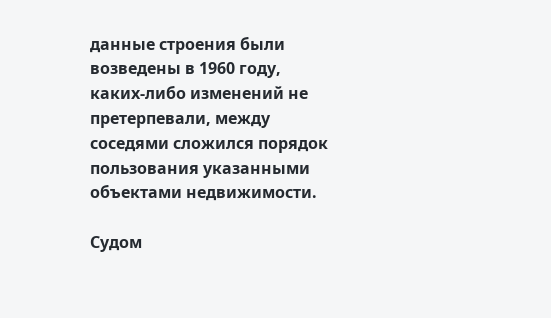данные строения были возведены в 1960 году, каких-либо изменений не претерпевали, между соседями сложился порядок пользования указанными объектами недвижимости.

Судом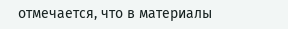отмечается, что в материалы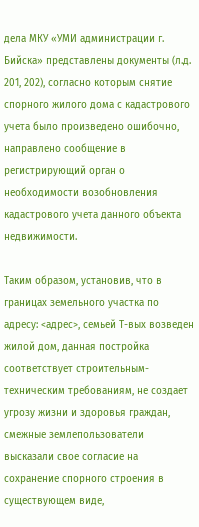дела МКУ «УМИ администрации г. Бийска» представлены документы (л.д. 201, 202), согласно которым снятие спорного жилого дома с кадастрового учета было произведено ошибочно, направлено сообщение в регистрирующий орган о необходимости возобновления кадастрового учета данного объекта недвижимости.

Таким образом, установив, что в границах земельного участка по адресу: <адрес>, семьей Т-вых возведен жилой дом, данная постройка соответствует строительным-техническим требованиям, не создает угрозу жизни и здоровья граждан, смежные землепользователи высказали свое согласие на сохранение спорного строения в существующем виде,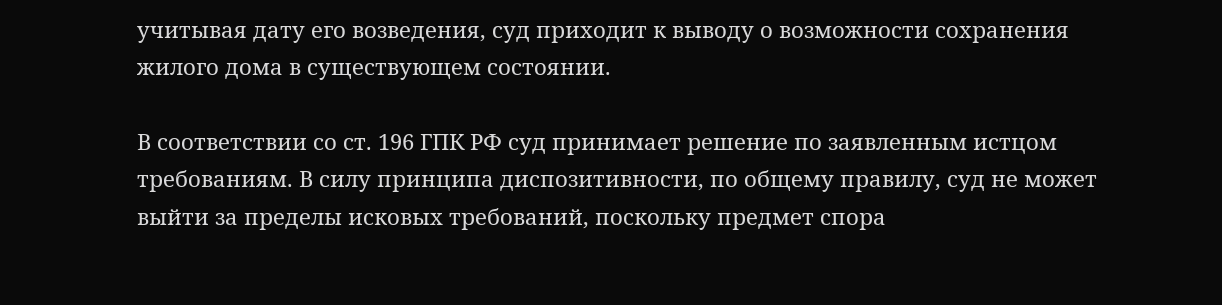учитывая дату его возведения, суд приходит к выводу о возможности сохранения жилого дома в существующем состоянии.

В соответствии со ст. 196 ГПК РФ суд принимает решение по заявленным истцом требованиям. В силу принципа диспозитивности, по общему правилу, суд не может выйти за пределы исковых требований, поскольку предмет спора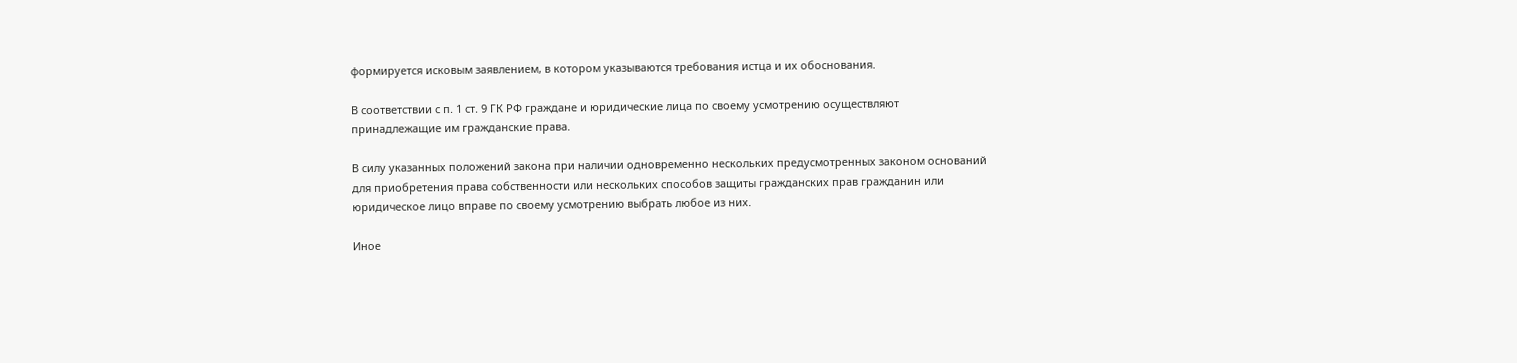формируется исковым заявлением, в котором указываются требования истца и их обоснования.

В соответствии с п. 1 ст. 9 ГК РФ граждане и юридические лица по своему усмотрению осуществляют принадлежащие им гражданские права.

В силу указанных положений закона при наличии одновременно нескольких предусмотренных законом оснований для приобретения права собственности или нескольких способов защиты гражданских прав гражданин или юридическое лицо вправе по своему усмотрению выбрать любое из них.

Иное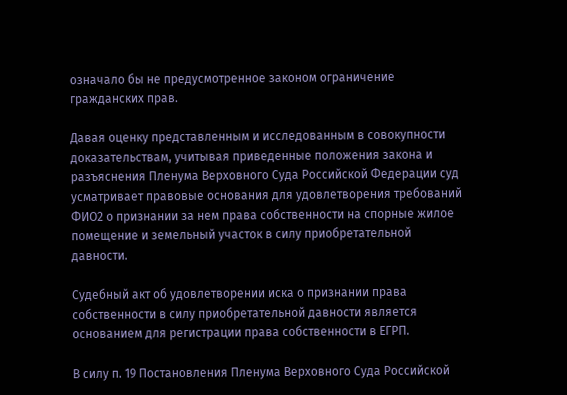означало бы не предусмотренное законом ограничение гражданских прав.

Давая оценку представленным и исследованным в совокупности доказательствам, учитывая приведенные положения закона и разъяснения Пленума Верховного Суда Российской Федерации суд усматривает правовые основания для удовлетворения требований ФИО2 о признании за нем права собственности на спорные жилое помещение и земельный участок в силу приобретательной давности.

Судебный акт об удовлетворении иска о признании права собственности в силу приобретательной давности является основанием для регистрации права собственности в ЕГРП.

В силу п. 19 Постановления Пленума Верховного Суда Российской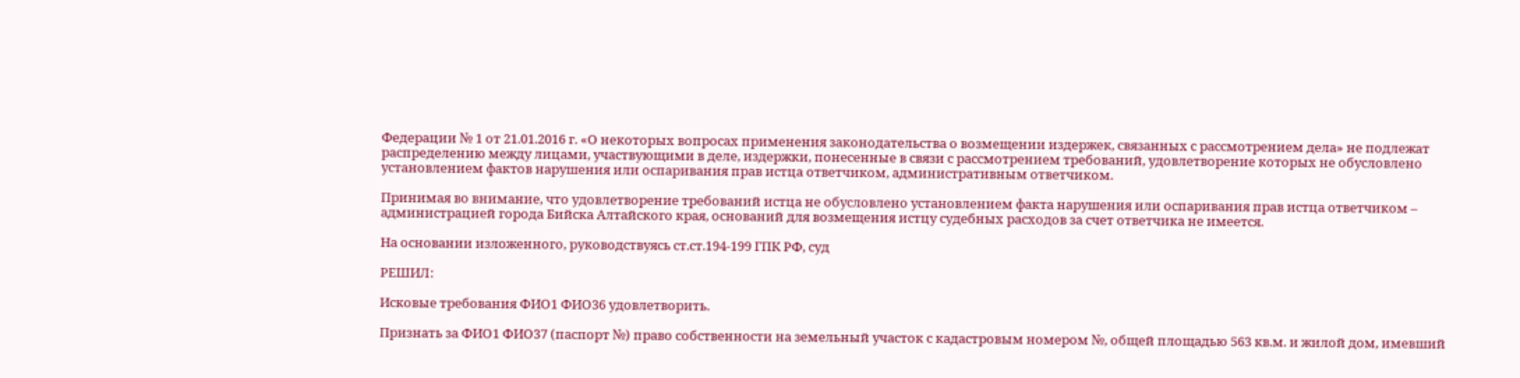Федерации № 1 от 21.01.2016 г. «О некоторых вопросах применения законодательства о возмещении издержек, связанных с рассмотрением дела» не подлежат распределению между лицами, участвующими в деле, издержки, понесенные в связи с рассмотрением требований, удовлетворение которых не обусловлено установлением фактов нарушения или оспаривания прав истца ответчиком, административным ответчиком.

Принимая во внимание, что удовлетворение требований истца не обусловлено установлением факта нарушения или оспаривания прав истца ответчиком – администрацией города Бийска Алтайского края, оснований для возмещения истцу судебных расходов за счет ответчика не имеется.

На основании изложенного, руководствуясь ст.ст.194-199 ГПК РФ, суд

РЕШИЛ:

Исковые требования ФИО1 ФИО36 удовлетворить.

Признать за ФИО1 ФИО37 (паспорт №) право собственности на земельный участок с кадастровым номером №, общей площадью 563 кв.м. и жилой дом, имевший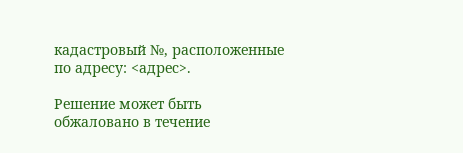кадастровый №, расположенные по адресу: <адрес>.

Решение может быть обжаловано в течение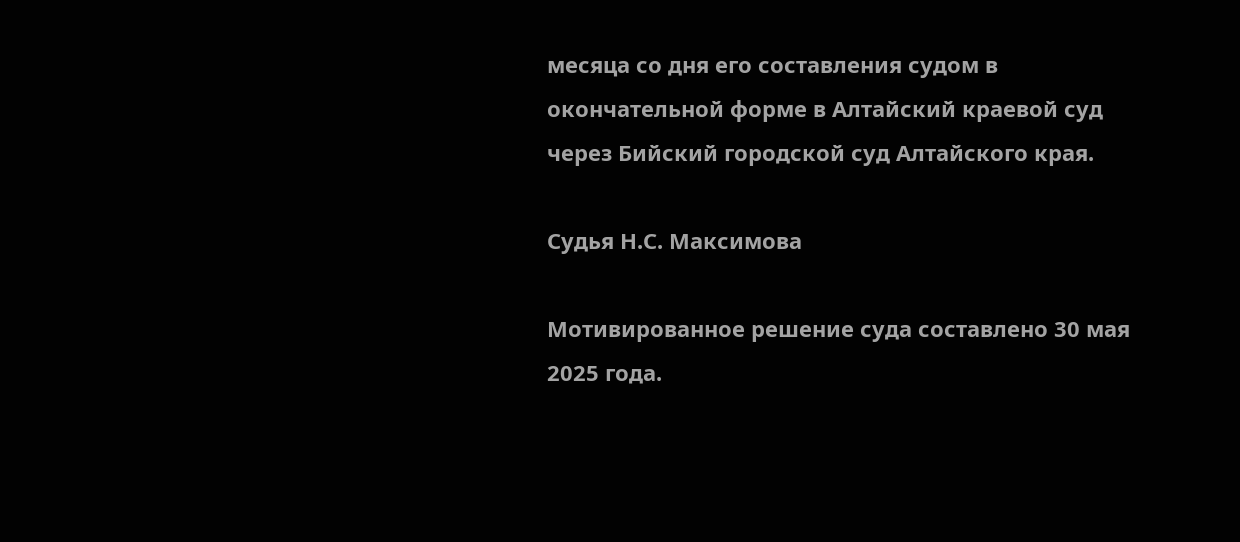месяца со дня его составления судом в окончательной форме в Алтайский краевой суд через Бийский городской суд Алтайского края.

Судья Н.С. Максимова

Мотивированное решение суда составлено 30 мая 2025 года.